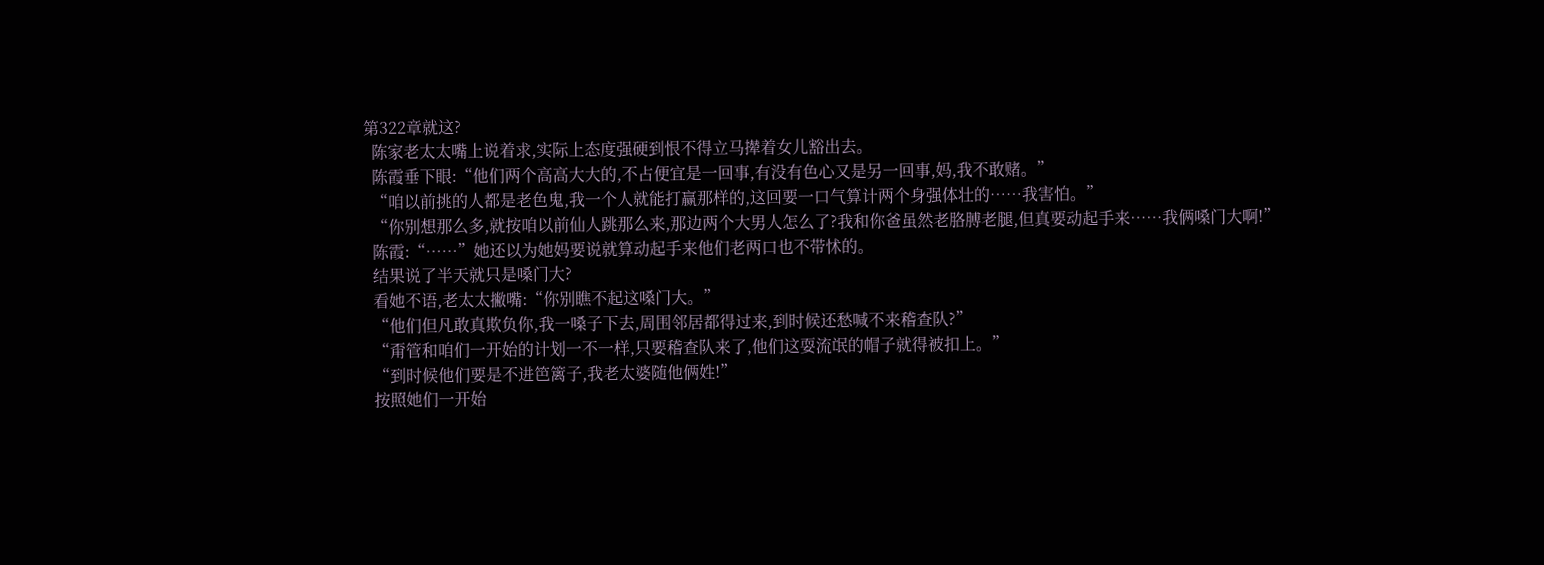第322章就这?
  陈家老太太嘴上说着求,实际上态度强硬到恨不得立马撵着女儿豁出去。
  陈霞垂下眼:“他们两个高高大大的,不占便宜是一回事,有没有色心又是另一回事,妈,我不敢赌。”
  “咱以前挑的人都是老色鬼,我一个人就能打赢那样的,这回要一口气算计两个身强体壮的……我害怕。”
  “你别想那么多,就按咱以前仙人跳那么来,那边两个大男人怎么了?我和你爸虽然老胳膊老腿,但真要动起手来……我俩嗓门大啊!”
  陈霞:“……”她还以为她妈要说就算动起手来他们老两口也不带怵的。
  结果说了半天就只是嗓门大?
  看她不语,老太太撇嘴:“你别瞧不起这嗓门大。”
  “他们但凡敢真欺负你,我一嗓子下去,周围邻居都得过来,到时候还愁喊不来稽查队?”
  “甭管和咱们一开始的计划一不一样,只要稽查队来了,他们这耍流氓的帽子就得被扣上。”
  “到时候他们要是不进笆篱子,我老太婆随他俩姓!”
  按照她们一开始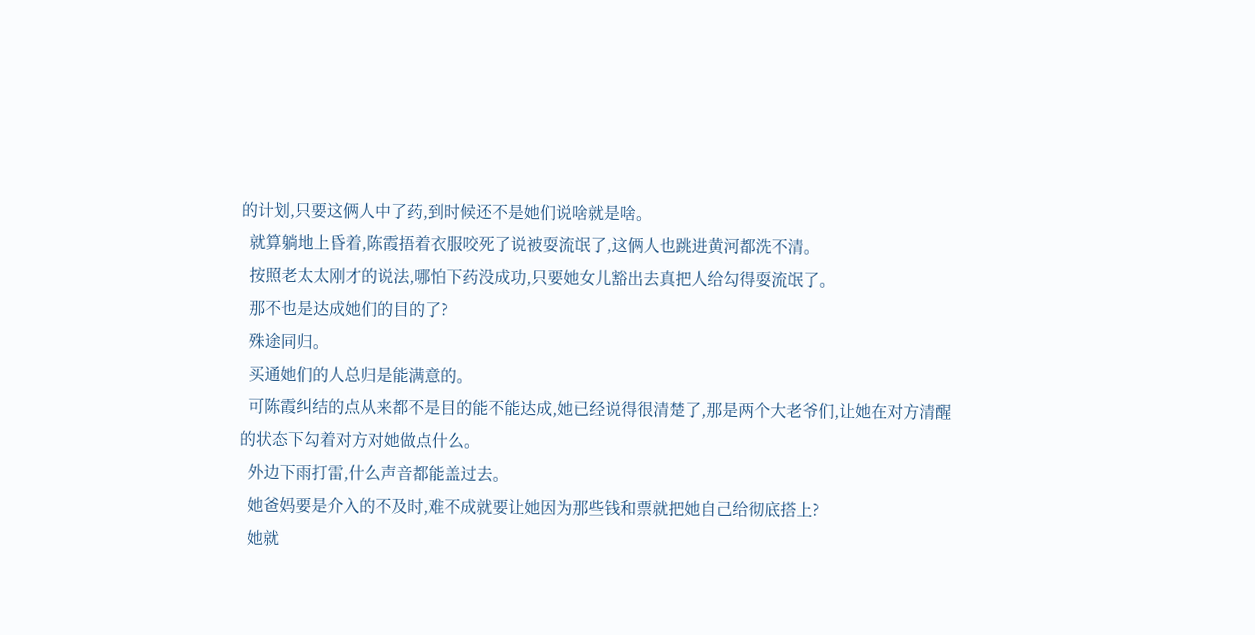的计划,只要这俩人中了药,到时候还不是她们说啥就是啥。
  就算躺地上昏着,陈霞捂着衣服咬死了说被耍流氓了,这俩人也跳进黄河都洗不清。
  按照老太太刚才的说法,哪怕下药没成功,只要她女儿豁出去真把人给勾得耍流氓了。
  那不也是达成她们的目的了?
  殊途同归。
  买通她们的人总归是能满意的。
  可陈霞纠结的点从来都不是目的能不能达成,她已经说得很清楚了,那是两个大老爷们,让她在对方清醒的状态下勾着对方对她做点什么。
  外边下雨打雷,什么声音都能盖过去。
  她爸妈要是介入的不及时,难不成就要让她因为那些钱和票就把她自己给彻底搭上?
  她就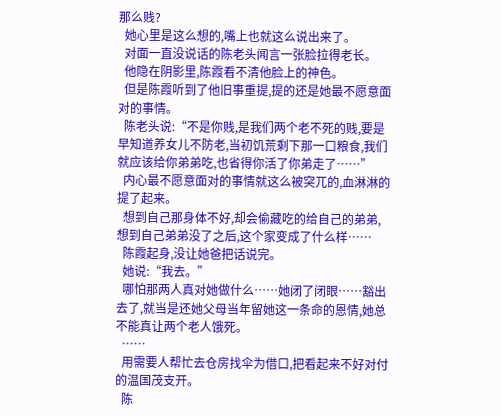那么贱?
  她心里是这么想的,嘴上也就这么说出来了。
  对面一直没说话的陈老头闻言一张脸拉得老长。
  他隐在阴影里,陈霞看不清他脸上的神色。
  但是陈霞听到了他旧事重提,提的还是她最不愿意面对的事情。
  陈老头说:“不是你贱,是我们两个老不死的贱,要是早知道养女儿不防老,当初饥荒剩下那一口粮食,我们就应该给你弟弟吃,也省得你活了你弟走了……”
  内心最不愿意面对的事情就这么被突兀的,血淋淋的提了起来。
  想到自己那身体不好,却会偷藏吃的给自己的弟弟,想到自己弟弟没了之后,这个家变成了什么样……
  陈霞起身,没让她爸把话说完。
  她说:“我去。”
  哪怕那两人真对她做什么……她闭了闭眼……豁出去了,就当是还她父母当年留她这一条命的恩情,她总不能真让两个老人饿死。
  ……
  用需要人帮忙去仓房找伞为借口,把看起来不好对付的温国茂支开。
  陈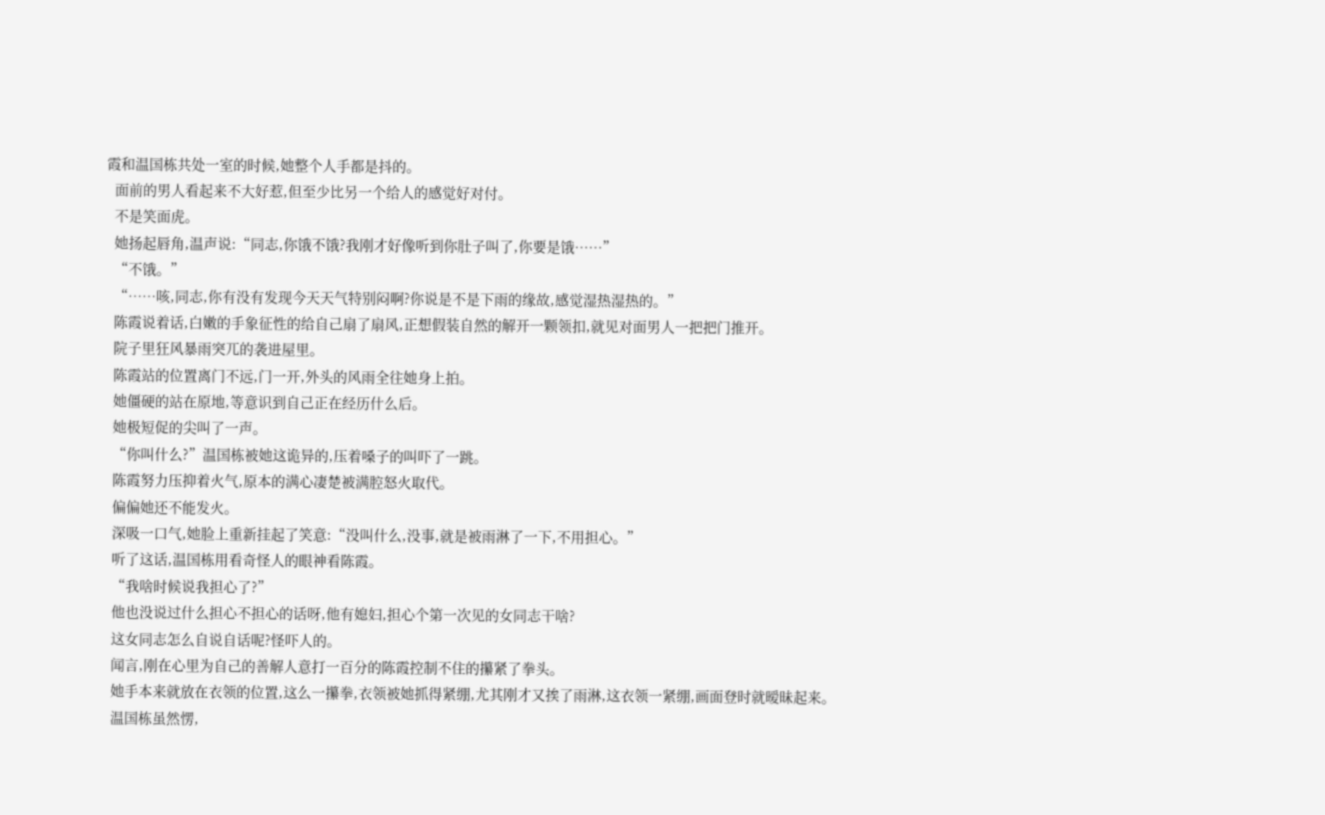霞和温国栋共处一室的时候,她整个人手都是抖的。
  面前的男人看起来不大好惹,但至少比另一个给人的感觉好对付。
  不是笑面虎。
  她扬起唇角,温声说:“同志,你饿不饿?我刚才好像听到你肚子叫了,你要是饿……”
  “不饿。”
  “……咳,同志,你有没有发现今天天气特别闷啊?你说是不是下雨的缘故,感觉湿热湿热的。”
  陈霞说着话,白嫩的手象征性的给自己扇了扇风,正想假装自然的解开一颗领扣,就见对面男人一把把门推开。
  院子里狂风暴雨突兀的袭进屋里。
  陈霞站的位置离门不远,门一开,外头的风雨全往她身上拍。
  她僵硬的站在原地,等意识到自己正在经历什么后。
  她极短促的尖叫了一声。
  “你叫什么?”温国栋被她这诡异的,压着嗓子的叫吓了一跳。
  陈霞努力压抑着火气,原本的满心凄楚被满腔怒火取代。
  偏偏她还不能发火。
  深吸一口气,她脸上重新挂起了笑意:“没叫什么,没事,就是被雨淋了一下,不用担心。”
  听了这话,温国栋用看奇怪人的眼神看陈霞。
  “我啥时候说我担心了?”
  他也没说过什么担心不担心的话呀,他有媳妇,担心个第一次见的女同志干啥?
  这女同志怎么自说自话呢?怪吓人的。
  闻言,刚在心里为自己的善解人意打一百分的陈霞控制不住的攥紧了拳头。
  她手本来就放在衣领的位置,这么一攥拳,衣领被她抓得紧绷,尤其刚才又挨了雨淋,这衣领一紧绷,画面登时就暧昧起来。
  温国栋虽然愣,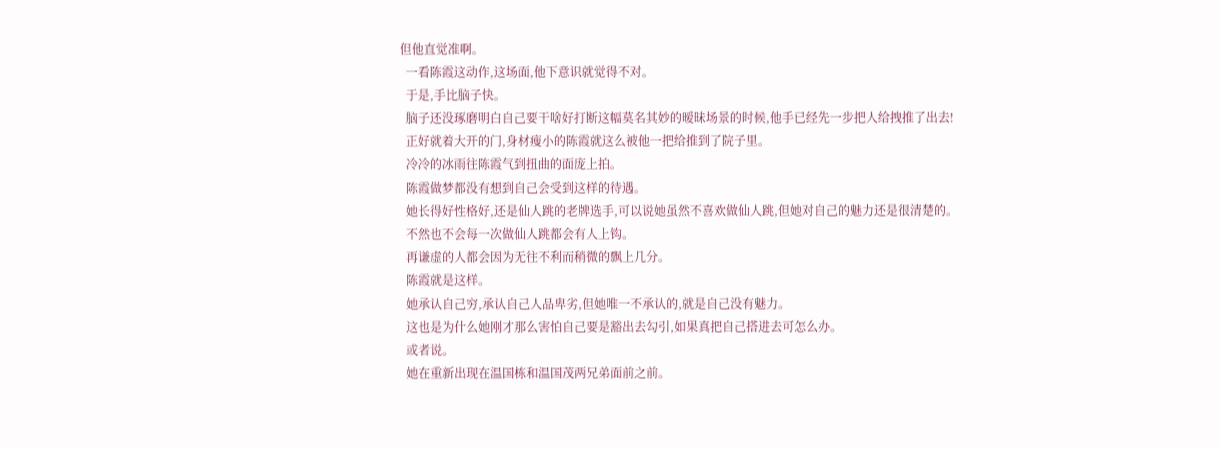但他直觉准啊。
  一看陈霞这动作,这场面,他下意识就觉得不对。
  于是,手比脑子快。
  脑子还没琢磨明白自己要干啥好打断这幅莫名其妙的暧昧场景的时候,他手已经先一步把人给拽推了出去!
  正好就着大开的门,身材瘦小的陈霞就这么被他一把给推到了院子里。
  冷冷的冰雨往陈霞气到扭曲的面庞上拍。
  陈霞做梦都没有想到自己会受到这样的待遇。
  她长得好性格好,还是仙人跳的老牌选手,可以说她虽然不喜欢做仙人跳,但她对自己的魅力还是很清楚的。
  不然也不会每一次做仙人跳都会有人上钩。
  再谦虚的人都会因为无往不利而稍微的飘上几分。
  陈霞就是这样。
  她承认自己穷,承认自己人品卑劣,但她唯一不承认的,就是自己没有魅力。
  这也是为什么她刚才那么害怕自己要是豁出去勾引,如果真把自己搭进去可怎么办。
  或者说。
  她在重新出现在温国栋和温国茂两兄弟面前之前。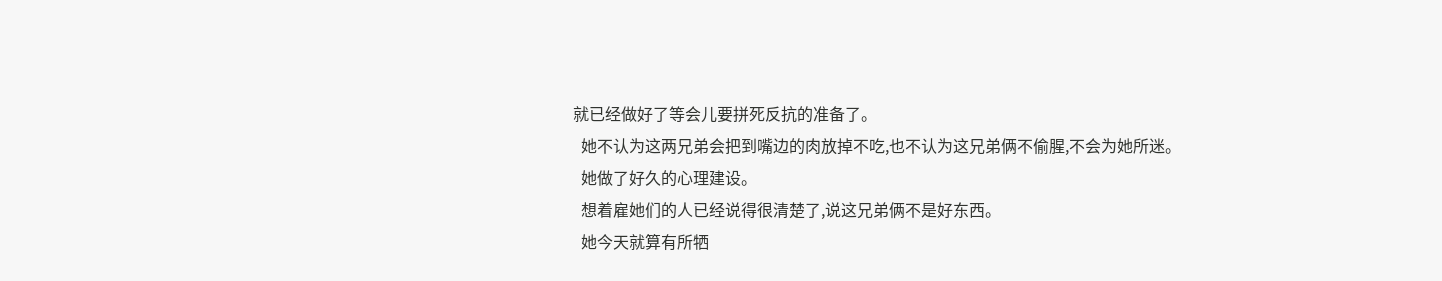就已经做好了等会儿要拼死反抗的准备了。
  她不认为这两兄弟会把到嘴边的肉放掉不吃,也不认为这兄弟俩不偷腥,不会为她所迷。
  她做了好久的心理建设。
  想着雇她们的人已经说得很清楚了,说这兄弟俩不是好东西。
  她今天就算有所牺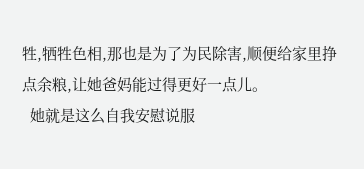牲,牺牲色相,那也是为了为民除害,顺便给家里挣点余粮,让她爸妈能过得更好一点儿。
  她就是这么自我安慰说服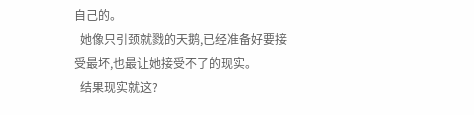自己的。
  她像只引颈就戮的天鹅,已经准备好要接受最坏,也最让她接受不了的现实。
  结果现实就这?